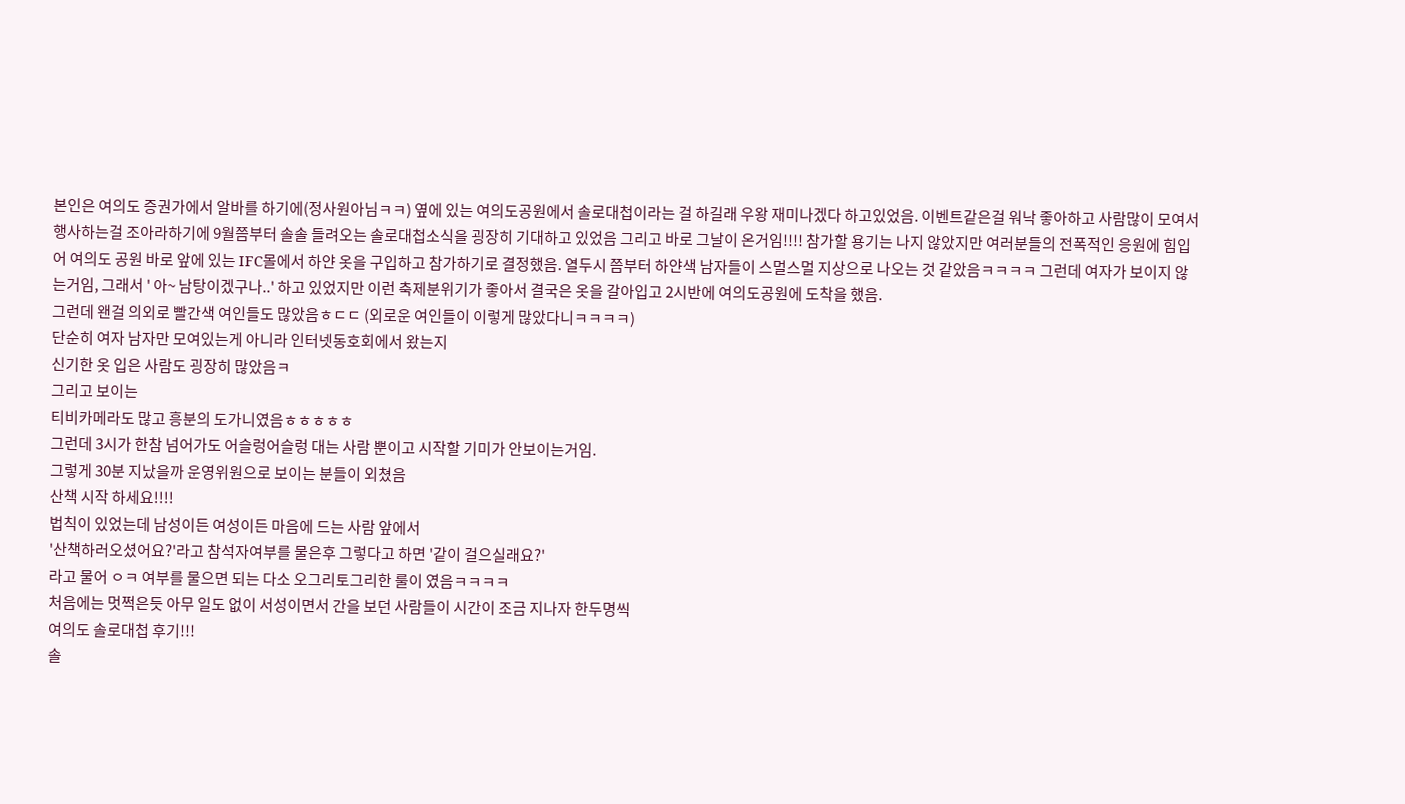본인은 여의도 증권가에서 알바를 하기에(정사원아님ㅋㅋ) 옆에 있는 여의도공원에서 솔로대첩이라는 걸 하길래 우왕 재미나겠다 하고있었음. 이벤트같은걸 워낙 좋아하고 사람많이 모여서 행사하는걸 조아라하기에 9월쯤부터 솔솔 들려오는 솔로대첩소식을 굉장히 기대하고 있었음 그리고 바로 그날이 온거임!!!! 참가할 용기는 나지 않았지만 여러분들의 전폭적인 응원에 힘입어 여의도 공원 바로 앞에 있는 IFC몰에서 하얀 옷을 구입하고 참가하기로 결정했음. 열두시 쯤부터 하얀색 남자들이 스멀스멀 지상으로 나오는 것 같았음ㅋㅋㅋㅋ 그런데 여자가 보이지 않는거임, 그래서 ' 아~ 남탕이겠구나..' 하고 있었지만 이런 축제분위기가 좋아서 결국은 옷을 갈아입고 2시반에 여의도공원에 도착을 했음.
그런데 왠걸 의외로 빨간색 여인들도 많았음ㅎㄷㄷ (외로운 여인들이 이렇게 많았다니ㅋㅋㅋㅋ)
단순히 여자 남자만 모여있는게 아니라 인터넷동호회에서 왔는지
신기한 옷 입은 사람도 굉장히 많았음ㅋ
그리고 보이는
티비카메라도 많고 흥분의 도가니였음ㅎㅎㅎㅎㅎ
그런데 3시가 한참 넘어가도 어슬렁어슬렁 대는 사람 뿐이고 시작할 기미가 안보이는거임.
그렇게 30분 지났을까 운영위원으로 보이는 분들이 외쳤음
산책 시작 하세요!!!!
법칙이 있었는데 남성이든 여성이든 마음에 드는 사람 앞에서
'산책하러오셨어요?'라고 참석자여부를 물은후 그렇다고 하면 '같이 걸으실래요?'
라고 물어 ㅇㅋ 여부를 물으면 되는 다소 오그리토그리한 룰이 였음ㅋㅋㅋㅋ
처음에는 멋쩍은듯 아무 일도 없이 서성이면서 간을 보던 사람들이 시간이 조금 지나자 한두명씩
여의도 솔로대첩 후기!!!
솔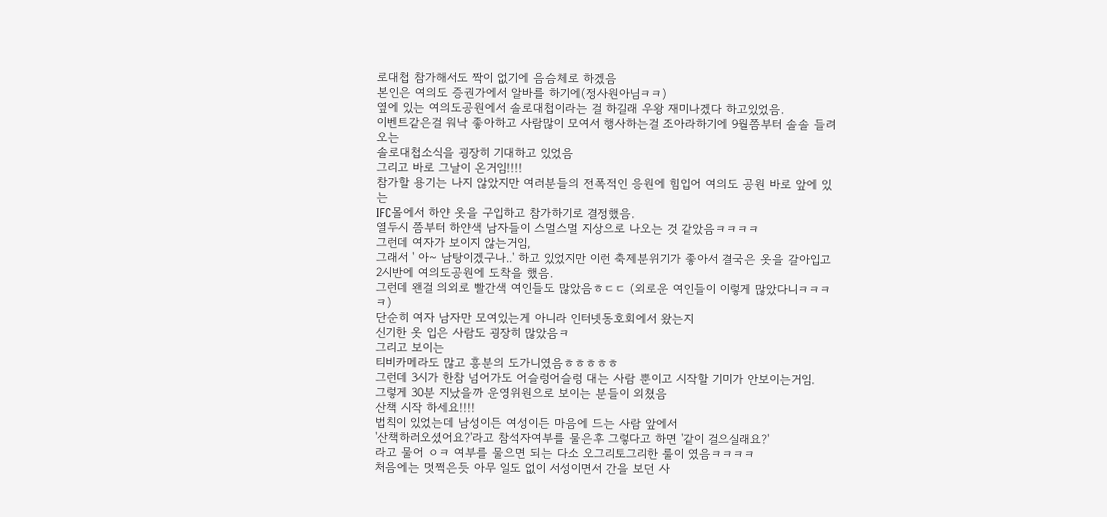로대첩 참가해서도 짝이 없기에 음슴체로 하겠음
본인은 여의도 증권가에서 알바를 하기에(정사원아님ㅋㅋ)
옆에 있는 여의도공원에서 솔로대첩이라는 걸 하길래 우왕 재미나겠다 하고있었음.
이벤트같은걸 워낙 좋아하고 사람많이 모여서 행사하는걸 조아라하기에 9월쯤부터 솔솔 들려오는
솔로대첩소식을 굉장히 기대하고 있었음
그리고 바로 그날이 온거임!!!!
참가할 용기는 나지 않았지만 여러분들의 전폭적인 응원에 힘입어 여의도 공원 바로 앞에 있는
IFC몰에서 하얀 옷을 구입하고 참가하기로 결정했음.
열두시 쯤부터 하얀색 남자들이 스멀스멀 지상으로 나오는 것 같았음ㅋㅋㅋㅋ
그런데 여자가 보이지 않는거임,
그래서 ' 아~ 남탕이겠구나..' 하고 있었지만 이런 축제분위기가 좋아서 결국은 옷을 갈아입고
2시반에 여의도공원에 도착을 했음.
그런데 왠걸 의외로 빨간색 여인들도 많았음ㅎㄷㄷ (외로운 여인들이 이렇게 많았다니ㅋㅋㅋㅋ)
단순히 여자 남자만 모여있는게 아니라 인터넷동호회에서 왔는지
신기한 옷 입은 사람도 굉장히 많았음ㅋ
그리고 보이는
티비카메라도 많고 흥분의 도가니였음ㅎㅎㅎㅎㅎ
그런데 3시가 한참 넘어가도 어슬렁어슬렁 대는 사람 뿐이고 시작할 기미가 안보이는거임.
그렇게 30분 지났을까 운영위원으로 보이는 분들이 외쳤음
산책 시작 하세요!!!!
법칙이 있었는데 남성이든 여성이든 마음에 드는 사람 앞에서
'산책하러오셨어요?'라고 참석자여부를 물은후 그렇다고 하면 '같이 걸으실래요?'
라고 물어 ㅇㅋ 여부를 물으면 되는 다소 오그리토그리한 룰이 였음ㅋㅋㅋㅋ
처음에는 멋쩍은듯 아무 일도 없이 서성이면서 간을 보던 사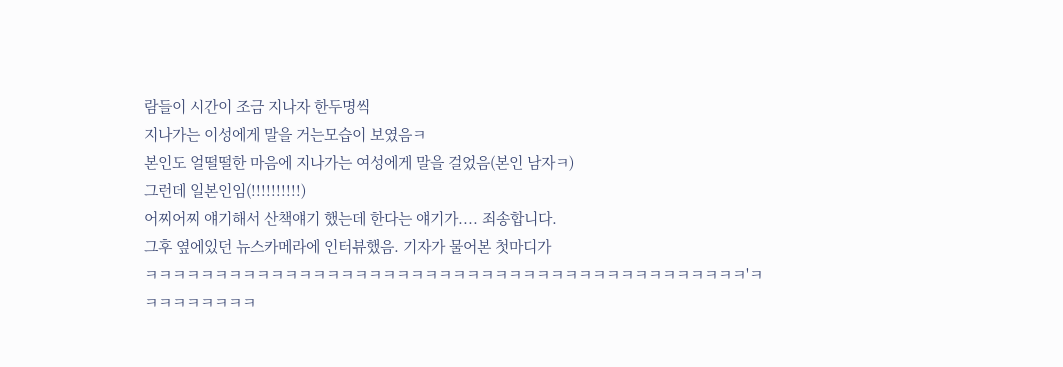람들이 시간이 조금 지나자 한두명씩
지나가는 이성에게 말을 거는모습이 보였음ㅋ
본인도 얼떨떨한 마음에 지나가는 여성에게 말을 걸었음(본인 남자ㅋ)
그런데 일본인임(!!!!!!!!!!)
어찌어찌 얘기해서 산책얘기 했는데 한다는 얘기가.... 죄송합니다.
그후 옆에있던 뉴스카메라에 인터뷰했음. 기자가 물어본 첫마디가
ㅋㅋㅋㅋㅋㅋㅋㅋㅋㅋㅋㅋㅋㅋㅋㅋㅋㅋㅋㅋㅋㅋㅋㅋㅋㅋㅋㅋㅋㅋㅋㅋㅋㅋㅋㅋㅋㅋㅋㅋㅋㅋㅋ'ㅋㅋㅋㅋㅋㅋㅋㅋㅋ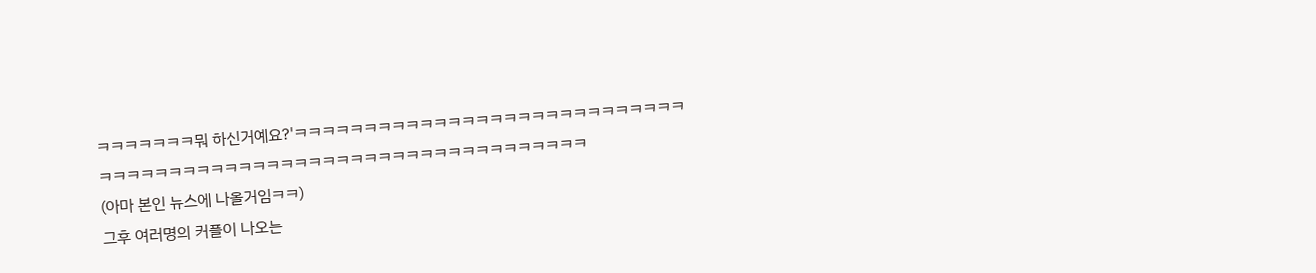ㅋㅋㅋㅋㅋㅋㅋ뭐 하신거예요?'ㅋㅋㅋㅋㅋㅋㅋㅋㅋㅋㅋㅋㅋㅋㅋㅋㅋㅋㅋㅋㅋㅋㅋㅋㅋㅋㅋㅋㅋㅋㅋㅋㅋㅋㅋㅋㅋㅋㅋㅋㅋㅋㅋㅋㅋㅋㅋㅋㅋㅋㅋㅋㅋㅋㅋㅋㅋㅋㅋㅋㅋㅋㅋ
(아마 본인 뉴스에 나올거임ㅋㅋ)
그후 여러명의 커플이 나오는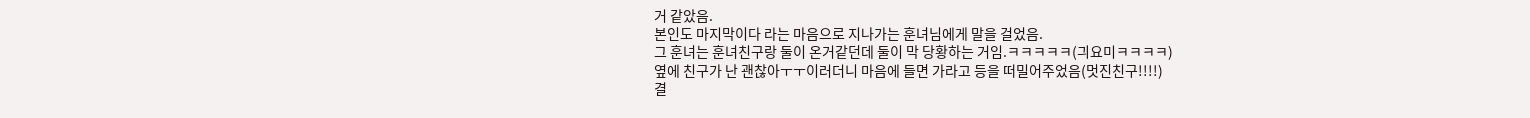거 같았음.
본인도 마지막이다 라는 마음으로 지나가는 훈녀님에게 말을 걸었음.
그 훈녀는 훈녀친구랑 둘이 온거같던데 둘이 막 당황하는 거임.ㅋㅋㅋㅋㅋ(긔요미ㅋㅋㅋㅋ)
옆에 친구가 난 괜찮아ㅜㅜ이러더니 마음에 들면 가라고 등을 떠밀어주었음(멋진친구!!!!)
결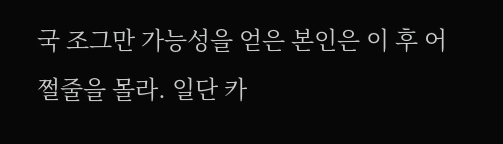국 조그만 가능성을 얻은 본인은 이 후 어쩔줄을 몰라. 일단 카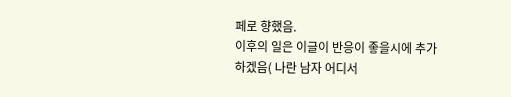페로 향했음.
이후의 일은 이글이 반응이 좋을시에 추가하겠음( 나란 남자 어디서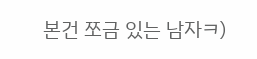본건 쪼금 있는 남자ㅋ)